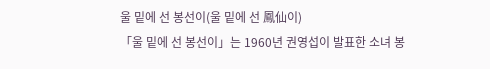울 밑에 선 봉선이(울 밑에 선 鳳仙이)
「울 밑에 선 봉선이」는 1960년 권영섭이 발표한 소녀 봉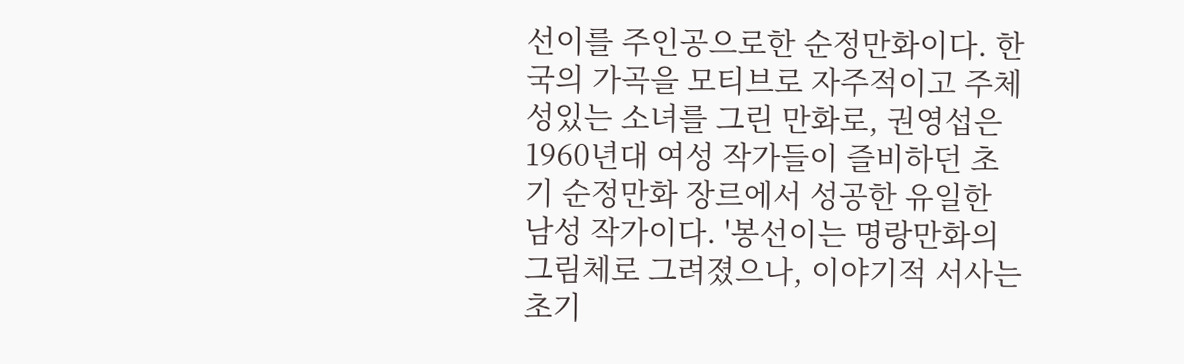선이를 주인공으로한 순정만화이다. 한국의 가곡을 모티브로 자주적이고 주체성있는 소녀를 그린 만화로, 권영섭은 1960년대 여성 작가들이 즐비하던 초기 순정만화 장르에서 성공한 유일한 남성 작가이다. '봉선이는 명랑만화의 그림체로 그려졌으나, 이야기적 서사는 초기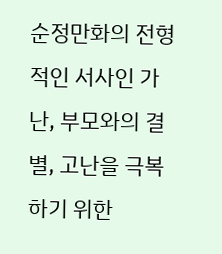순정만화의 전형적인 서사인 가난, 부모와의 결별, 고난을 극복하기 위한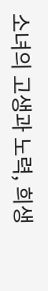소녀의 고생과 노력, 희생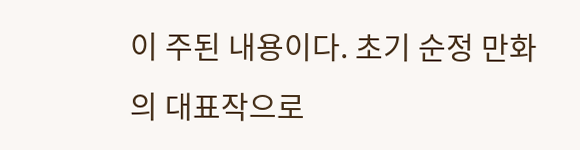이 주된 내용이다. 초기 순정 만화의 대표작으로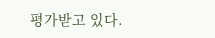평가받고 있다.